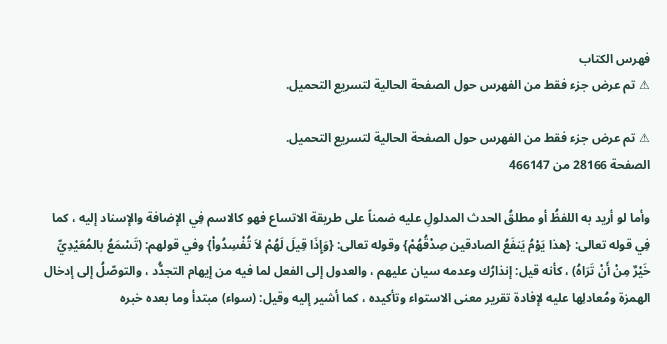فهرس الكتاب
⚠ تم عرض جزء فقط من الفهرس حول الصفحة الحالية لتسريع التحميل.

⚠ تم عرض جزء فقط من الفهرس حول الصفحة الحالية لتسريع التحميل.
الصفحة 28166 من 466147

وأما لو أريد به اللفظُ أو مطلقُ الحدث المدلولِ عليه ضمناً على طريقة الاتساع فهو كالاسم فِي الإضافة والإسناد إليه ، كما فِي قوله تعالى: {هذا يَوْمُ يَنفَعُ الصادقين صِدْقُهُمْ} وقوله تعالى: {وَإِذَا قِيلَ لَهُمْ لاَ تُفْسِدُواْ} وفي قولهم: (تَسْمَعُ بالمُعَيْدِيِّ خَيْرٌ مِنْ أَنْ تَرَاهُ) ، كأنه قيل: إنذارُك وعدمه سيان عليهم ، والعدول إلى الفعل لما فيه من إيهام التجدُّد ، والتوصّلُ إلى إدخال الهمزة ومُعادلِها عليه لإفادة تقرير معنى الاستواء وتأكيده ، كما أشير إليه وقيل: (سواء) مبتدأ وما بعده خبره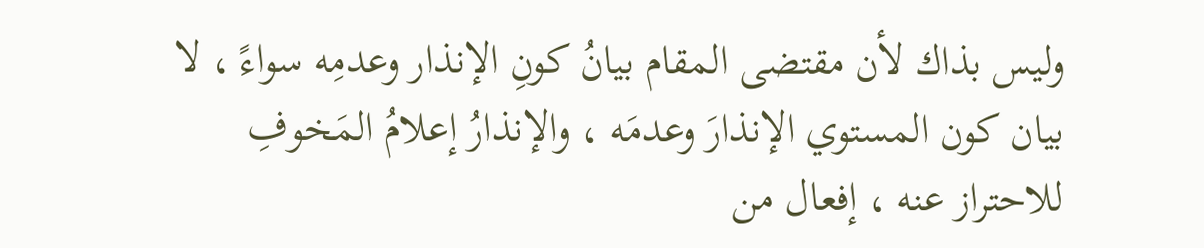وليس بذاك لأن مقتضى المقام بيانُ كونِ الإنذار وعدمِه سواءً ، لا بيان كون المستوي الإنذارَ وعدمَه ، والإنذارُ إعلامُ المَخوفِ للاحتراز عنه ، إفعال من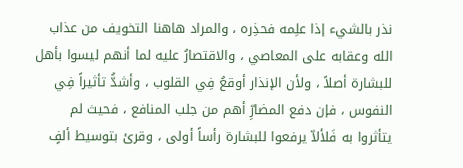نذر بالشيء إذا علِمه فحذِره ، والمراد هاهنا التخويف من عذاب الله وعقابه على المعاصي ، والاقتصارُ عليه لما أنهم ليسوا بأهل للبشارة أصلاً ، ولأن الإنذار أوقعُ فِي القلوب ، وأشدُّ تأثيراً فِي النفوس ، فإن دفع المضارِّ أهم من جلب المنافع ، فحيث لم يتأثروا به فَلألاّ يرفعوا للبشارة رأساً أولى ، وقرئ بتوسيط ألفٍ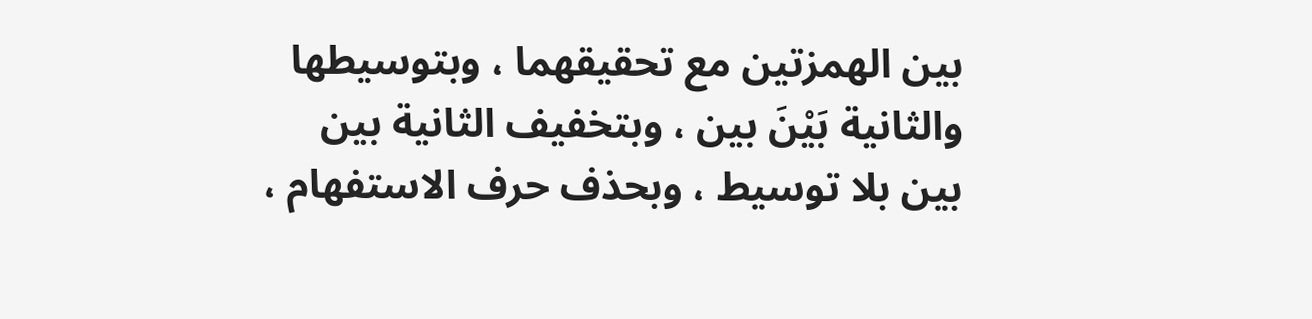بين الهمزتين مع تحقيقهما ، وبتوسيطها والثانية بَيْنَ بين ، وبتخفيف الثانية بين بين بلا توسيط ، وبحذف حرف الاستفهام ،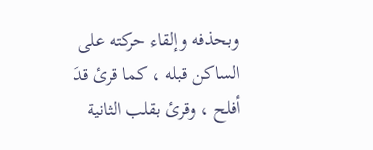وبحذفه وإلقاء حركته على الساكن قبله ، كما قرئ قدَ أفلح ، وقرئ بقلب الثانية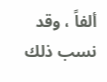ألفاً ، وقد نسب ذلك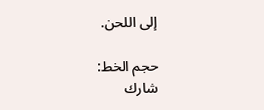إلى اللحن.

حجم الخط:
شارك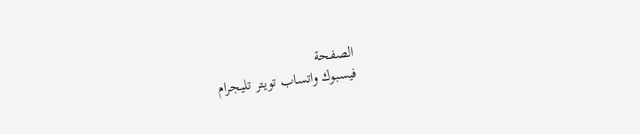الصفحة
فيسبوك واتساب تويتر تليجرام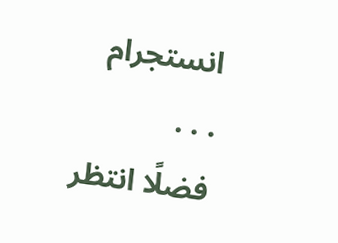انستجرام
. . .
فضلًا انتظر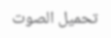تحميل الصوت